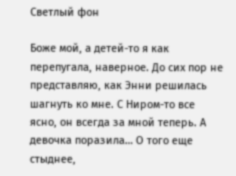Светлый фон

Боже мой, а детей-то я как перепугала, наверное. До сих пор не представляю, как Энни решилась шагнуть ко мне. С Ниром-то все ясно, он всегда за мной теперь. А девочка поразила… О того еще стыднее,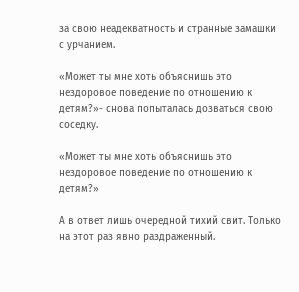за свою неадекватность и странные замашки с урчанием.

«Может ты мне хоть объяснишь это нездоровое поведение по отношению к детям?»- снова попыталась дозваться свою соседку.

«Может ты мне хоть объяснишь это нездоровое поведение по отношению к детям?»

А в ответ лишь очередной тихий свит. Только на этот раз явно раздраженный.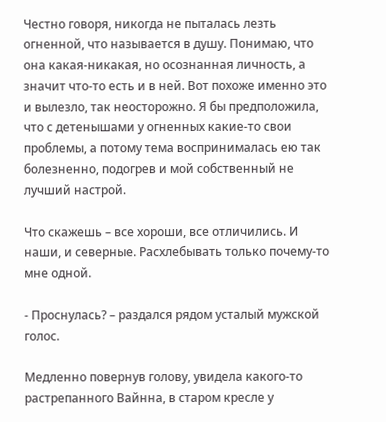Честно говоря, никогда не пыталась лезть огненной, что называется в душу. Понимаю, что она какая-никакая, но осознанная личность, а значит что-то есть и в ней. Вот похоже именно это и вылезло, так неосторожно. Я бы предположила, что с детенышами у огненных какие-то свои проблемы, а потому тема воспринималась ею так болезненно, подогрев и мой собственный не лучший настрой.

Что скажешь – все хороши, все отличились. И наши, и северные. Расхлебывать только почему-то мне одной.

- Проснулась? – раздался рядом усталый мужской голос.

Медленно повернув голову, увидела какого-то растрепанного Вайнна, в старом кресле у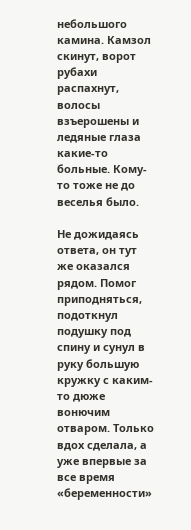небольшого камина. Камзол скинут, ворот рубахи распахнут, волосы взъерошены и ледяные глаза какие-то больные. Кому-то тоже не до веселья было.

Не дожидаясь ответа, он тут же оказался рядом. Помог приподняться, подоткнул подушку под спину и сунул в руку большую кружку с каким-то дюже вонючим отваром. Только вдох сделала, а уже впервые за все время «беременности»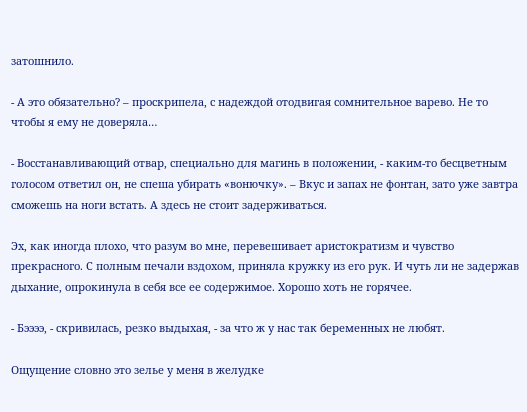затошнило.

- А это обязательно? – проскрипела, с надеждой отодвигая сомнительное варево. Не то чтобы я ему не доверяла…

- Восстанавливающий отвар, специально для магинь в положении, - каким-то бесцветным голосом ответил он, не спеша убирать «вонючку». – Вкус и запах не фонтан, зато уже завтра сможешь на ноги встать. А здесь не стоит задерживаться.

Эх, как иногда плохо, что разум во мне, перевешивает аристократизм и чувство прекрасного. С полным печали вздохом, приняла кружку из его рук. И чуть ли не задержав дыхание, опрокинула в себя все ее содержимое. Хорошо хоть не горячее.

- Бээээ, - скривилась, резко выдыхая, - за что ж у нас так беременных не любят.

Ощущение словно это зелье у меня в желудке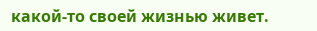какой-то своей жизнью живет.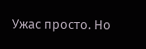Ужас просто. Но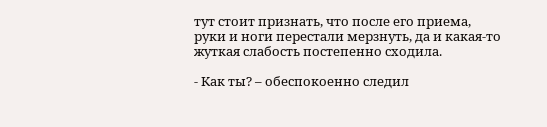тут стоит признать, что после его приема, руки и ноги перестали мерзнуть, да и какая-то жуткая слабость постепенно сходила.

- Как ты? – обеспокоенно следил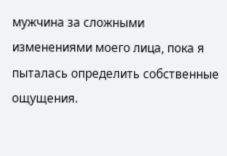мужчина за сложными изменениями моего лица, пока я пыталась определить собственные ощущения.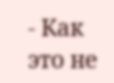- Как это не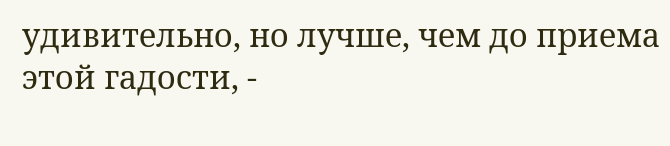удивительно, но лучше, чем до приема этой гадости, -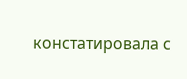констатировала с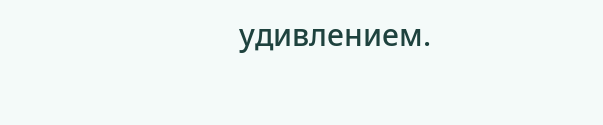удивлением.